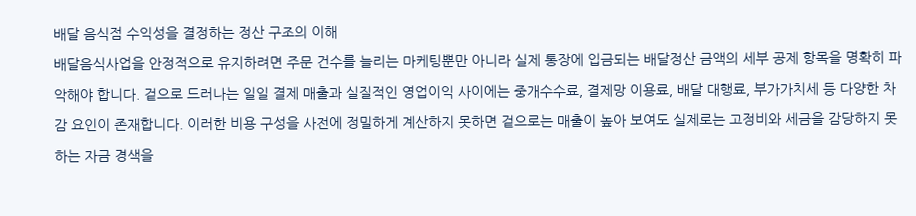배달 음식점 수익성을 결정하는 정산 구조의 이해
배달음식사업을 안정적으로 유지하려면 주문 건수를 늘리는 마케팅뿐만 아니라 실제 통장에 입금되는 배달정산 금액의 세부 공제 항목을 명확히 파악해야 합니다. 겉으로 드러나는 일일 결제 매출과 실질적인 영업이익 사이에는 중개수수료, 결제망 이용료, 배달 대행료, 부가가치세 등 다양한 차감 요인이 존재합니다. 이러한 비용 구성을 사전에 정밀하게 계산하지 못하면 겉으로는 매출이 높아 보여도 실제로는 고정비와 세금을 감당하지 못하는 자금 경색을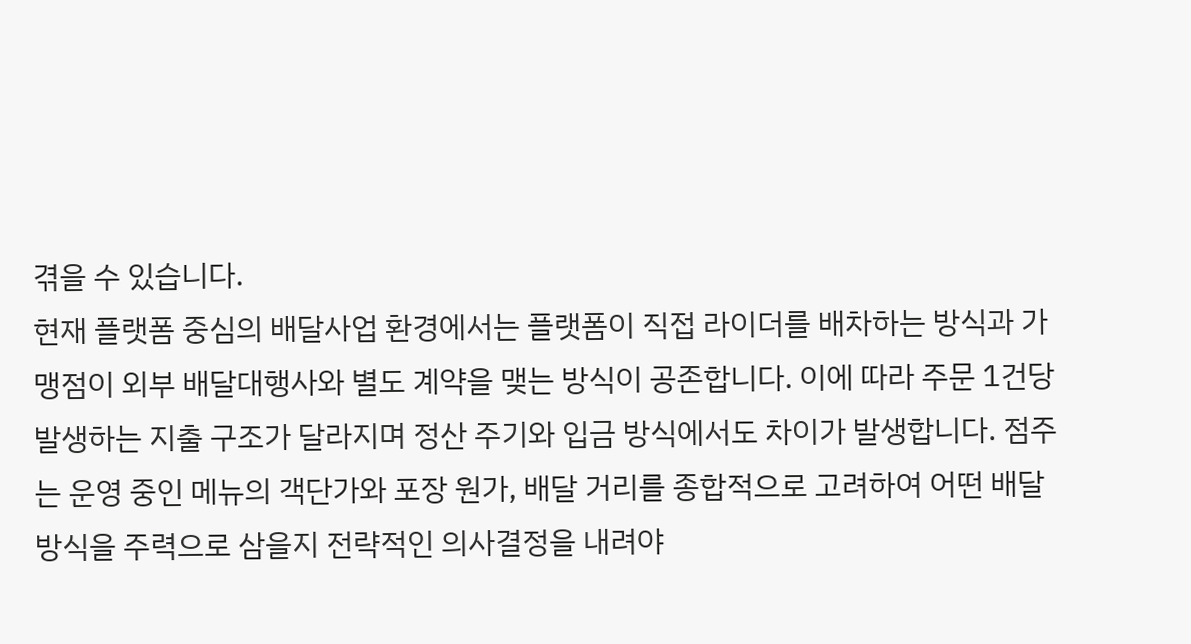겪을 수 있습니다.
현재 플랫폼 중심의 배달사업 환경에서는 플랫폼이 직접 라이더를 배차하는 방식과 가맹점이 외부 배달대행사와 별도 계약을 맺는 방식이 공존합니다. 이에 따라 주문 1건당 발생하는 지출 구조가 달라지며 정산 주기와 입금 방식에서도 차이가 발생합니다. 점주는 운영 중인 메뉴의 객단가와 포장 원가, 배달 거리를 종합적으로 고려하여 어떤 배달 방식을 주력으로 삼을지 전략적인 의사결정을 내려야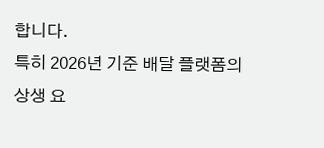합니다.
특히 2026년 기준 배달 플랫폼의 상생 요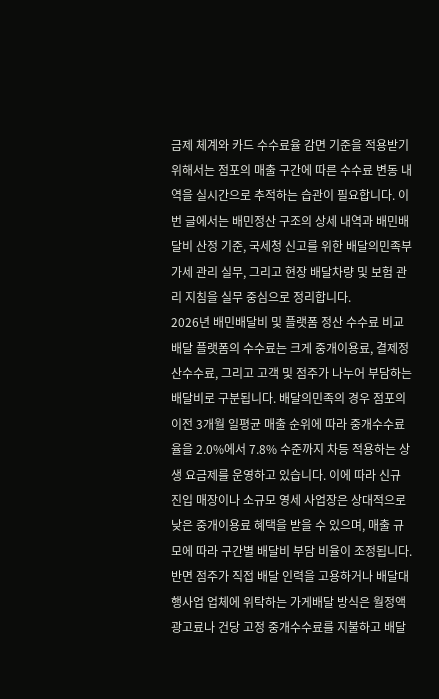금제 체계와 카드 수수료율 감면 기준을 적용받기 위해서는 점포의 매출 구간에 따른 수수료 변동 내역을 실시간으로 추적하는 습관이 필요합니다. 이번 글에서는 배민정산 구조의 상세 내역과 배민배달비 산정 기준, 국세청 신고를 위한 배달의민족부가세 관리 실무, 그리고 현장 배달차량 및 보험 관리 지침을 실무 중심으로 정리합니다.
2026년 배민배달비 및 플랫폼 정산 수수료 비교
배달 플랫폼의 수수료는 크게 중개이용료, 결제정산수수료, 그리고 고객 및 점주가 나누어 부담하는 배달비로 구분됩니다. 배달의민족의 경우 점포의 이전 3개월 일평균 매출 순위에 따라 중개수수료율을 2.0%에서 7.8% 수준까지 차등 적용하는 상생 요금제를 운영하고 있습니다. 이에 따라 신규 진입 매장이나 소규모 영세 사업장은 상대적으로 낮은 중개이용료 혜택을 받을 수 있으며, 매출 규모에 따라 구간별 배달비 부담 비율이 조정됩니다.
반면 점주가 직접 배달 인력을 고용하거나 배달대행사업 업체에 위탁하는 가게배달 방식은 월정액 광고료나 건당 고정 중개수수료를 지불하고 배달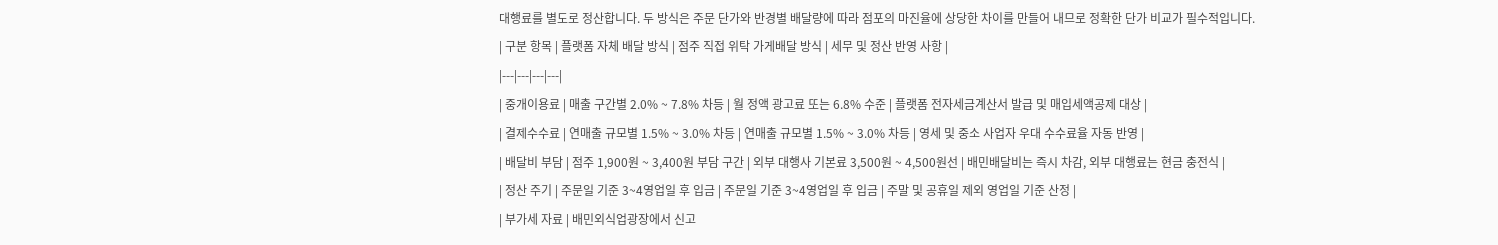대행료를 별도로 정산합니다. 두 방식은 주문 단가와 반경별 배달량에 따라 점포의 마진율에 상당한 차이를 만들어 내므로 정확한 단가 비교가 필수적입니다.
| 구분 항목 | 플랫폼 자체 배달 방식 | 점주 직접 위탁 가게배달 방식 | 세무 및 정산 반영 사항 |
|---|---|---|---|
| 중개이용료 | 매출 구간별 2.0% ~ 7.8% 차등 | 월 정액 광고료 또는 6.8% 수준 | 플랫폼 전자세금계산서 발급 및 매입세액공제 대상 |
| 결제수수료 | 연매출 규모별 1.5% ~ 3.0% 차등 | 연매출 규모별 1.5% ~ 3.0% 차등 | 영세 및 중소 사업자 우대 수수료율 자동 반영 |
| 배달비 부담 | 점주 1,900원 ~ 3,400원 부담 구간 | 외부 대행사 기본료 3,500원 ~ 4,500원선 | 배민배달비는 즉시 차감, 외부 대행료는 현금 충전식 |
| 정산 주기 | 주문일 기준 3~4영업일 후 입금 | 주문일 기준 3~4영업일 후 입금 | 주말 및 공휴일 제외 영업일 기준 산정 |
| 부가세 자료 | 배민외식업광장에서 신고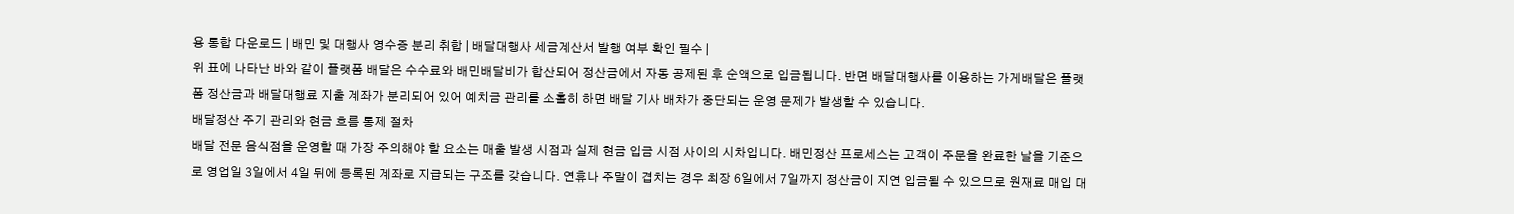용 통합 다운로드 | 배민 및 대행사 영수증 분리 취합 | 배달대행사 세금계산서 발행 여부 확인 필수 |
위 표에 나타난 바와 같이 플랫폼 배달은 수수료와 배민배달비가 합산되어 정산금에서 자동 공제된 후 순액으로 입금됩니다. 반면 배달대행사를 이용하는 가게배달은 플랫폼 정산금과 배달대행료 지출 계좌가 분리되어 있어 예치금 관리를 소홀히 하면 배달 기사 배차가 중단되는 운영 문제가 발생할 수 있습니다.
배달정산 주기 관리와 현금 흐름 통제 절차
배달 전문 음식점을 운영할 때 가장 주의해야 할 요소는 매출 발생 시점과 실제 현금 입금 시점 사이의 시차입니다. 배민정산 프로세스는 고객이 주문을 완료한 날을 기준으로 영업일 3일에서 4일 뒤에 등록된 계좌로 지급되는 구조를 갖습니다. 연휴나 주말이 겹치는 경우 최장 6일에서 7일까지 정산금이 지연 입금될 수 있으므로 원재료 매입 대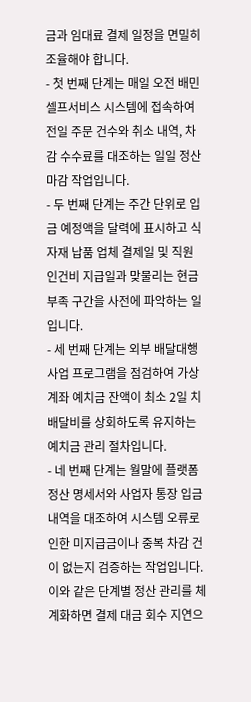금과 임대료 결제 일정을 면밀히 조율해야 합니다.
- 첫 번째 단계는 매일 오전 배민셀프서비스 시스템에 접속하여 전일 주문 건수와 취소 내역, 차감 수수료를 대조하는 일일 정산 마감 작업입니다.
- 두 번째 단계는 주간 단위로 입금 예정액을 달력에 표시하고 식자재 납품 업체 결제일 및 직원 인건비 지급일과 맞물리는 현금 부족 구간을 사전에 파악하는 일입니다.
- 세 번째 단계는 외부 배달대행사업 프로그램을 점검하여 가상계좌 예치금 잔액이 최소 2일 치 배달비를 상회하도록 유지하는 예치금 관리 절차입니다.
- 네 번째 단계는 월말에 플랫폼 정산 명세서와 사업자 통장 입금 내역을 대조하여 시스템 오류로 인한 미지급금이나 중복 차감 건이 없는지 검증하는 작업입니다.
이와 같은 단계별 정산 관리를 체계화하면 결제 대금 회수 지연으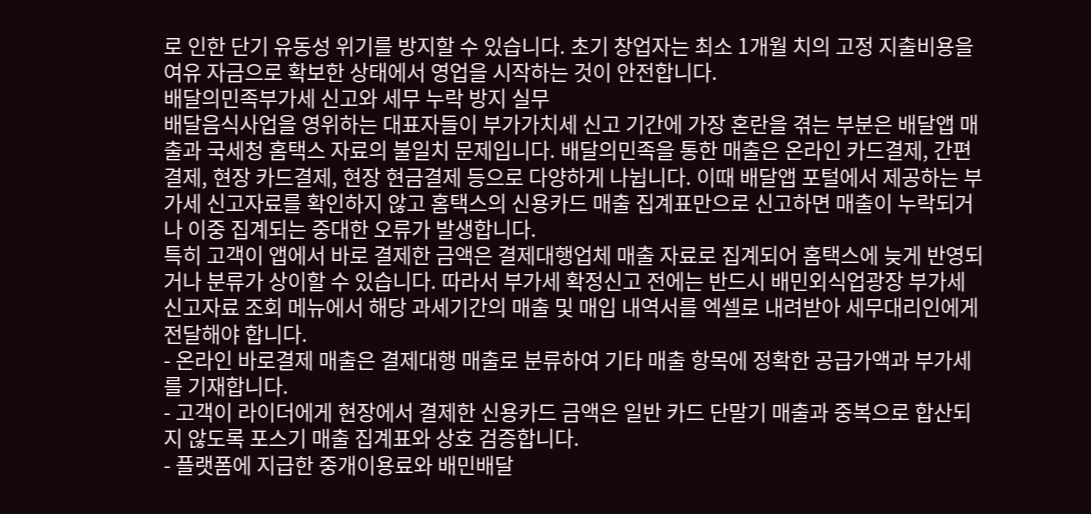로 인한 단기 유동성 위기를 방지할 수 있습니다. 초기 창업자는 최소 1개월 치의 고정 지출비용을 여유 자금으로 확보한 상태에서 영업을 시작하는 것이 안전합니다.
배달의민족부가세 신고와 세무 누락 방지 실무
배달음식사업을 영위하는 대표자들이 부가가치세 신고 기간에 가장 혼란을 겪는 부분은 배달앱 매출과 국세청 홈택스 자료의 불일치 문제입니다. 배달의민족을 통한 매출은 온라인 카드결제, 간편결제, 현장 카드결제, 현장 현금결제 등으로 다양하게 나뉩니다. 이때 배달앱 포털에서 제공하는 부가세 신고자료를 확인하지 않고 홈택스의 신용카드 매출 집계표만으로 신고하면 매출이 누락되거나 이중 집계되는 중대한 오류가 발생합니다.
특히 고객이 앱에서 바로 결제한 금액은 결제대행업체 매출 자료로 집계되어 홈택스에 늦게 반영되거나 분류가 상이할 수 있습니다. 따라서 부가세 확정신고 전에는 반드시 배민외식업광장 부가세 신고자료 조회 메뉴에서 해당 과세기간의 매출 및 매입 내역서를 엑셀로 내려받아 세무대리인에게 전달해야 합니다.
- 온라인 바로결제 매출은 결제대행 매출로 분류하여 기타 매출 항목에 정확한 공급가액과 부가세를 기재합니다.
- 고객이 라이더에게 현장에서 결제한 신용카드 금액은 일반 카드 단말기 매출과 중복으로 합산되지 않도록 포스기 매출 집계표와 상호 검증합니다.
- 플랫폼에 지급한 중개이용료와 배민배달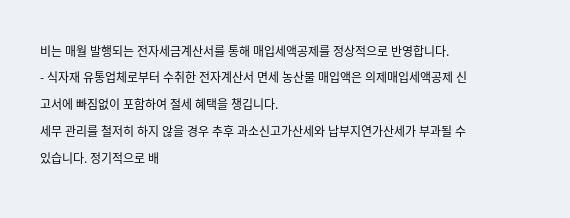비는 매월 발행되는 전자세금계산서를 통해 매입세액공제를 정상적으로 반영합니다.
- 식자재 유통업체로부터 수취한 전자계산서 면세 농산물 매입액은 의제매입세액공제 신고서에 빠짐없이 포함하여 절세 혜택을 챙깁니다.
세무 관리를 철저히 하지 않을 경우 추후 과소신고가산세와 납부지연가산세가 부과될 수 있습니다. 정기적으로 배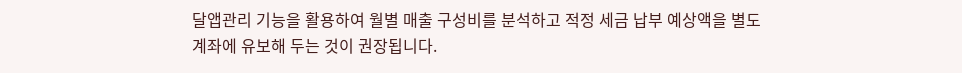달앱관리 기능을 활용하여 월별 매출 구성비를 분석하고 적정 세금 납부 예상액을 별도 계좌에 유보해 두는 것이 권장됩니다.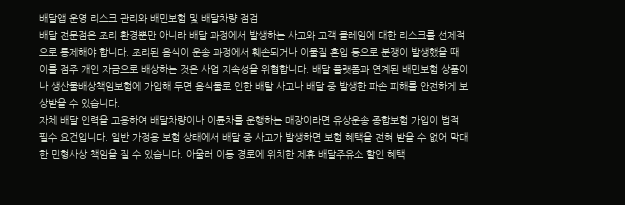배달앱 운영 리스크 관리와 배민보험 및 배달차량 점검
배달 전문점은 조리 환경뿐만 아니라 배달 과정에서 발생하는 사고와 고객 클레임에 대한 리스크를 선제적으로 통제해야 합니다. 조리된 음식이 운송 과정에서 훼손되거나 이물질 혼입 등으로 분쟁이 발생했을 때 이를 점주 개인 자금으로 배상하는 것은 사업 지속성을 위협합니다. 배달 플랫폼과 연계된 배민보험 상품이나 생산물배상책임보험에 가입해 두면 음식물로 인한 배탈 사고나 배달 중 발생한 파손 피해를 안전하게 보상받을 수 있습니다.
자체 배달 인력을 고용하여 배달차량이나 이륜차를 운행하는 매장이라면 유상운송 종합보험 가입이 법적 필수 요건입니다. 일반 가정용 보험 상태에서 배달 중 사고가 발생하면 보험 혜택을 전혀 받을 수 없어 막대한 민형사상 책임을 질 수 있습니다. 아울러 이동 경로에 위치한 제휴 배달주유소 할인 혜택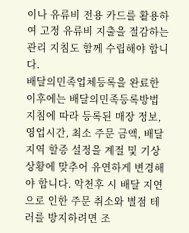이나 유류비 전용 카드를 활용하여 고정 유류비 지출을 절감하는 관리 지침도 함께 수립해야 합니다.
배달의민족업체등록을 완료한 이후에는 배달의민족등록방법 지침에 따라 등록된 매장 정보, 영업시간, 최소 주문 금액, 배달 지역 할증 설정을 계절 및 기상 상황에 맞추어 유연하게 변경해야 합니다. 악천후 시 배달 지연으로 인한 주문 취소와 별점 테러를 방지하려면 조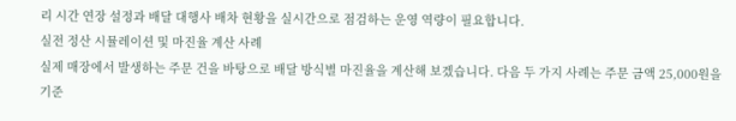리 시간 연장 설정과 배달 대행사 배차 현황을 실시간으로 점검하는 운영 역량이 필요합니다.
실전 정산 시뮬레이션 및 마진율 계산 사례
실제 매장에서 발생하는 주문 건을 바탕으로 배달 방식별 마진율을 계산해 보겠습니다. 다음 두 가지 사례는 주문 금액 25,000원을 기준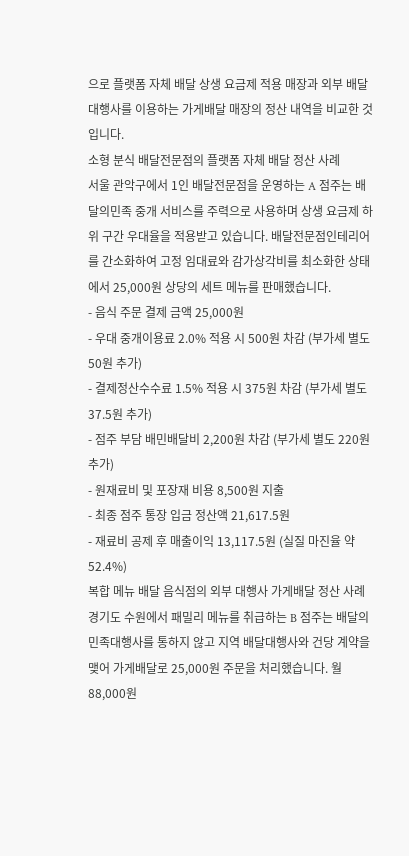으로 플랫폼 자체 배달 상생 요금제 적용 매장과 외부 배달대행사를 이용하는 가게배달 매장의 정산 내역을 비교한 것입니다.
소형 분식 배달전문점의 플랫폼 자체 배달 정산 사례
서울 관악구에서 1인 배달전문점을 운영하는 A 점주는 배달의민족 중개 서비스를 주력으로 사용하며 상생 요금제 하위 구간 우대율을 적용받고 있습니다. 배달전문점인테리어를 간소화하여 고정 임대료와 감가상각비를 최소화한 상태에서 25,000원 상당의 세트 메뉴를 판매했습니다.
- 음식 주문 결제 금액 25,000원
- 우대 중개이용료 2.0% 적용 시 500원 차감 (부가세 별도 50원 추가)
- 결제정산수수료 1.5% 적용 시 375원 차감 (부가세 별도 37.5원 추가)
- 점주 부담 배민배달비 2,200원 차감 (부가세 별도 220원 추가)
- 원재료비 및 포장재 비용 8,500원 지출
- 최종 점주 통장 입금 정산액 21,617.5원
- 재료비 공제 후 매출이익 13,117.5원 (실질 마진율 약 52.4%)
복합 메뉴 배달 음식점의 외부 대행사 가게배달 정산 사례
경기도 수원에서 패밀리 메뉴를 취급하는 B 점주는 배달의민족대행사를 통하지 않고 지역 배달대행사와 건당 계약을 맺어 가게배달로 25,000원 주문을 처리했습니다. 월 88,000원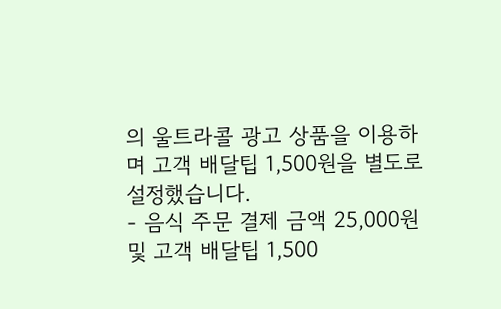의 울트라콜 광고 상품을 이용하며 고객 배달팁 1,500원을 별도로 설정했습니다.
- 음식 주문 결제 금액 25,000원 및 고객 배달팁 1,500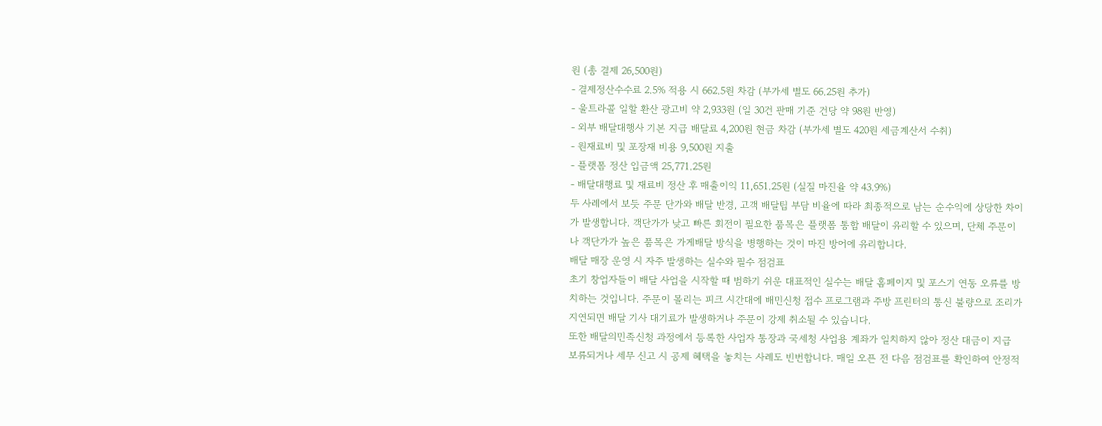원 (총 결제 26,500원)
- 결제정산수수료 2.5% 적용 시 662.5원 차감 (부가세 별도 66.25원 추가)
- 울트라콜 일할 환산 광고비 약 2,933원 (일 30건 판매 기준 건당 약 98원 반영)
- 외부 배달대행사 기본 지급 배달료 4,200원 현금 차감 (부가세 별도 420원 세금계산서 수취)
- 원재료비 및 포장재 비용 9,500원 지출
- 플랫폼 정산 입금액 25,771.25원
- 배달대행료 및 재료비 정산 후 매출이익 11,651.25원 (실질 마진율 약 43.9%)
두 사례에서 보듯 주문 단가와 배달 반경, 고객 배달팁 부담 비율에 따라 최종적으로 남는 순수익에 상당한 차이가 발생합니다. 객단가가 낮고 빠른 회전이 필요한 품목은 플랫폼 통합 배달이 유리할 수 있으며, 단체 주문이나 객단가가 높은 품목은 가게배달 방식을 병행하는 것이 마진 방어에 유리합니다.
배달 매장 운영 시 자주 발생하는 실수와 필수 점검표
초기 창업자들이 배달 사업을 시작할 때 범하기 쉬운 대표적인 실수는 배달 홈페이지 및 포스기 연동 오류를 방치하는 것입니다. 주문이 몰리는 피크 시간대에 배민신청 접수 프로그램과 주방 프린터의 통신 불량으로 조리가 지연되면 배달 기사 대기료가 발생하거나 주문이 강제 취소될 수 있습니다.
또한 배달의민족신청 과정에서 등록한 사업자 통장과 국세청 사업용 계좌가 일치하지 않아 정산 대금이 지급 보류되거나 세무 신고 시 공제 혜택을 놓치는 사례도 빈번합니다. 매일 오픈 전 다음 점검표를 확인하여 안정적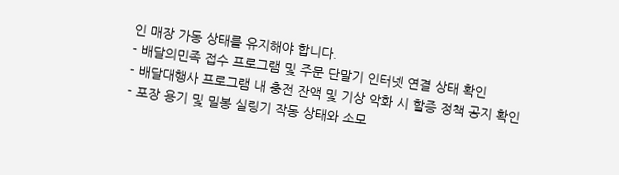인 매장 가동 상태를 유지해야 합니다.
- 배달의민족 접수 프로그램 및 주문 단말기 인터넷 연결 상태 확인
- 배달대행사 프로그램 내 충전 잔액 및 기상 악화 시 할증 정책 공지 확인
- 포장 용기 및 밀봉 실링기 작동 상태와 소모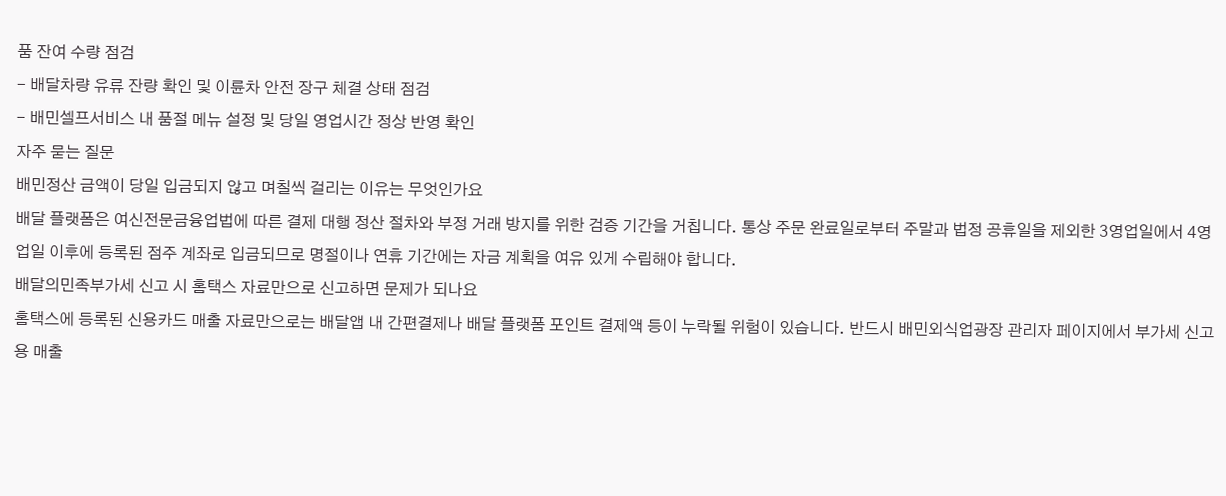품 잔여 수량 점검
- 배달차량 유류 잔량 확인 및 이륜차 안전 장구 체결 상태 점검
- 배민셀프서비스 내 품절 메뉴 설정 및 당일 영업시간 정상 반영 확인
자주 묻는 질문
배민정산 금액이 당일 입금되지 않고 며칠씩 걸리는 이유는 무엇인가요
배달 플랫폼은 여신전문금융업법에 따른 결제 대행 정산 절차와 부정 거래 방지를 위한 검증 기간을 거칩니다. 통상 주문 완료일로부터 주말과 법정 공휴일을 제외한 3영업일에서 4영업일 이후에 등록된 점주 계좌로 입금되므로 명절이나 연휴 기간에는 자금 계획을 여유 있게 수립해야 합니다.
배달의민족부가세 신고 시 홈택스 자료만으로 신고하면 문제가 되나요
홈택스에 등록된 신용카드 매출 자료만으로는 배달앱 내 간편결제나 배달 플랫폼 포인트 결제액 등이 누락될 위험이 있습니다. 반드시 배민외식업광장 관리자 페이지에서 부가세 신고용 매출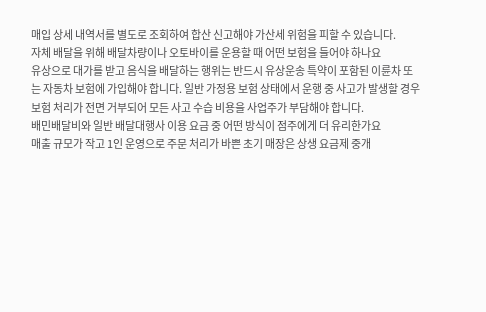매입 상세 내역서를 별도로 조회하여 합산 신고해야 가산세 위험을 피할 수 있습니다.
자체 배달을 위해 배달차량이나 오토바이를 운용할 때 어떤 보험을 들어야 하나요
유상으로 대가를 받고 음식을 배달하는 행위는 반드시 유상운송 특약이 포함된 이륜차 또는 자동차 보험에 가입해야 합니다. 일반 가정용 보험 상태에서 운행 중 사고가 발생할 경우 보험 처리가 전면 거부되어 모든 사고 수습 비용을 사업주가 부담해야 합니다.
배민배달비와 일반 배달대행사 이용 요금 중 어떤 방식이 점주에게 더 유리한가요
매출 규모가 작고 1인 운영으로 주문 처리가 바쁜 초기 매장은 상생 요금제 중개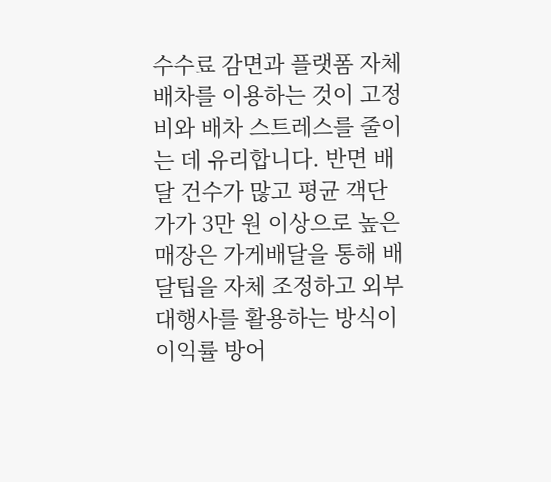수수료 감면과 플랫폼 자체 배차를 이용하는 것이 고정비와 배차 스트레스를 줄이는 데 유리합니다. 반면 배달 건수가 많고 평균 객단가가 3만 원 이상으로 높은 매장은 가게배달을 통해 배달팁을 자체 조정하고 외부 대행사를 활용하는 방식이 이익률 방어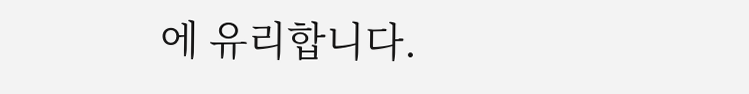에 유리합니다.